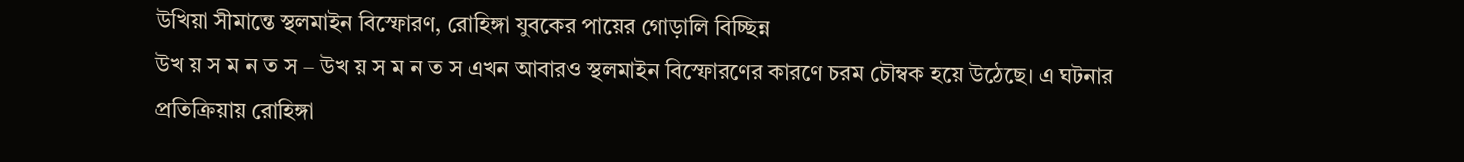উখিয়া সীমান্তে স্থলমাইন বিস্ফোরণ, রোহিঙ্গা যুবকের পায়ের গোড়ালি বিচ্ছিন্ন
উখ য় স ম ন ত স – উখ য় স ম ন ত স এখন আবারও স্থলমাইন বিস্ফোরণের কারণে চরম চৌম্বক হয়ে উঠেছে। এ ঘটনার প্রতিক্রিয়ায় রোহিঙ্গা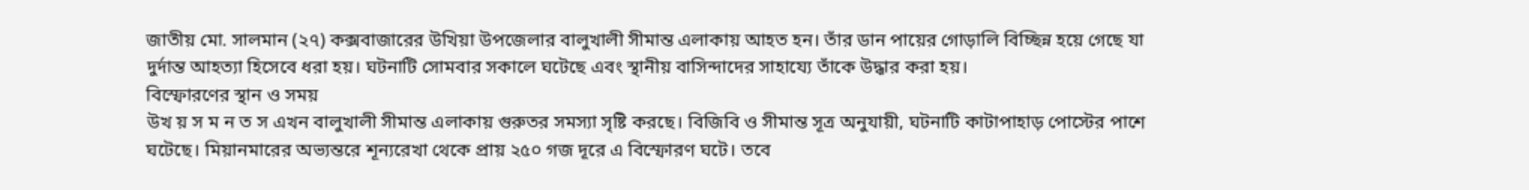জাতীয় মো. সালমান (২৭) কক্সবাজারের উখিয়া উপজেলার বালুখালী সীমান্ত এলাকায় আহত হন। তাঁর ডান পায়ের গোড়ালি বিচ্ছিন্ন হয়ে গেছে যা দুর্দান্ত আহত্যা হিসেবে ধরা হয়। ঘটনাটি সোমবার সকালে ঘটেছে এবং স্থানীয় বাসিন্দাদের সাহায্যে তাঁকে উদ্ধার করা হয়।
বিস্ফোরণের স্থান ও সময়
উখ য় স ম ন ত স এখন বালুখালী সীমান্ত এলাকায় গুরুতর সমস্যা সৃষ্টি করছে। বিজিবি ও সীমান্ত সূত্র অনুযায়ী, ঘটনাটি কাটাপাহাড় পোস্টের পাশে ঘটেছে। মিয়ানমারের অভ্যন্তরে শূন্যরেখা থেকে প্রায় ২৫০ গজ দূরে এ বিস্ফোরণ ঘটে। তবে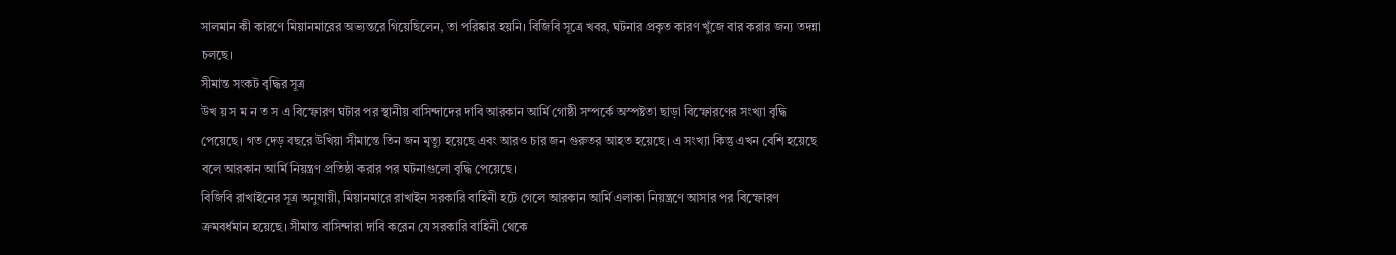সালমান কী কারণে মিয়ানমারের অভ্যন্তরে গিয়েছিলেন, তা পরিষ্কার হয়নি। বিজিবি সূত্রে খবর, ঘটনার প্রকৃত কারণ খুঁজে বার করার জন্য তদন্না চলছে।
সীমান্ত সংকট বৃদ্ধির সূত্র
উখ য় স ম ন ত স এ বিস্ফোরণ ঘটার পর স্থানীয় বাসিন্দাদের দাবি আরকান আর্মি গোষ্ঠী সম্পর্কে অস্পষ্টতা ছাড়া বিস্ফোরণের সংখ্যা বৃদ্ধি পেয়েছে। গত দেড় বছরে উখিয়া সীমান্তে তিন জন মৃত্যু হয়েছে এবং আরও চার জন গুরুতর আহত হয়েছে। এ সংখ্যা কিন্তু এখন বেশি হয়েছে বলে আরকান আর্মি নিয়ন্ত্রণ প্রতিষ্ঠা করার পর ঘটনাগুলো বৃদ্ধি পেয়েছে।
বিজিবি রাখাইনের সূত্র অনুযায়ী, মিয়ানমারে রাখাইন সরকারি বাহিনী হটে গেলে আরকান আর্মি এলাকা নিয়ন্ত্রণে আসার পর বিস্ফোরণ ক্রমবর্ধমান হয়েছে। সীমান্ত বাসিন্দারা দাবি করেন যে সরকারি বাহিনী থেকে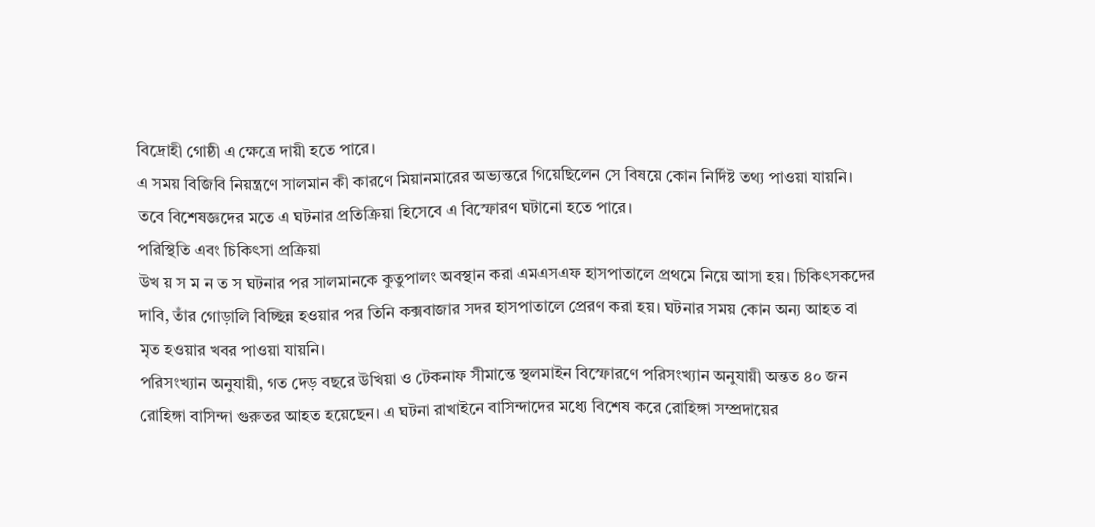বিদ্রোহী গোষ্ঠী এ ক্ষেত্রে দায়ী হতে পারে।
এ সময় বিজিবি নিয়ন্ত্রণে সালমান কী কারণে মিয়ানমারের অভ্যন্তরে গিয়েছিলেন সে বিষয়ে কোন নির্দিষ্ট তথ্য পাওয়া যায়নি। তবে বিশেষজ্ঞদের মতে এ ঘটনার প্রতিক্রিয়া হিসেবে এ বিস্ফোরণ ঘটানো হতে পারে।
পরিস্থিতি এবং চিকিৎসা প্রক্রিয়া
উখ য় স ম ন ত স ঘটনার পর সালমানকে কুতুপালং অবস্থান করা এমএসএফ হাসপাতালে প্রথমে নিয়ে আসা হয়। চিকিৎসকদের দাবি, তাঁর গোড়ালি বিচ্ছিন্ন হওয়ার পর তিনি কক্সবাজার সদর হাসপাতালে প্রেরণ করা হয়। ঘটনার সময় কোন অন্য আহত বা মৃত হওয়ার খবর পাওয়া যায়নি।
পরিসংখ্যান অনুযায়ী, গত দেড় বছরে উখিয়া ও টেকনাফ সীমান্তে স্থলমাইন বিস্ফোরণে পরিসংখ্যান অনুযায়ী অন্তত ৪০ জন রোহিঙ্গা বাসিন্দা গুরুতর আহত হয়েছেন। এ ঘটনা রাখাইনে বাসিন্দাদের মধ্যে বিশেষ করে রোহিঙ্গা সম্প্রদায়ের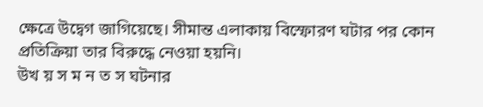ক্ষেত্রে উদ্বেগ জাগিয়েছে। সীমান্ত এলাকায় বিস্ফোরণ ঘটার পর কোন প্রতিক্রিয়া তার বিরুদ্ধে নেওয়া হয়নি।
উখ য় স ম ন ত স ঘটনার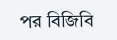পর বিজিবি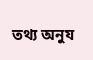তথ্য অনুয